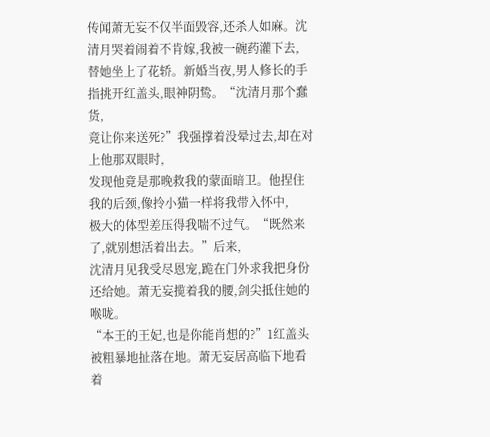传闻萧无妄不仅半面毁容,还杀人如麻。沈清月哭着闹着不肯嫁,我被一碗药灌下去,
替她坐上了花轿。新婚当夜,男人修长的手指挑开红盖头,眼神阴鸷。“沈清月那个蠢货,
竟让你来送死?”我强撑着没晕过去,却在对上他那双眼时,
发现他竟是那晚救我的蒙面暗卫。他捏住我的后颈,像拎小猫一样将我带入怀中,
极大的体型差压得我喘不过气。“既然来了,就别想活着出去。”后来,
沈清月见我受尽恩宠,跪在门外求我把身份还给她。萧无妄揽着我的腰,剑尖抵住她的喉咙。
“本王的王妃,也是你能肖想的?”1红盖头被粗暴地扯落在地。萧无妄居高临下地看着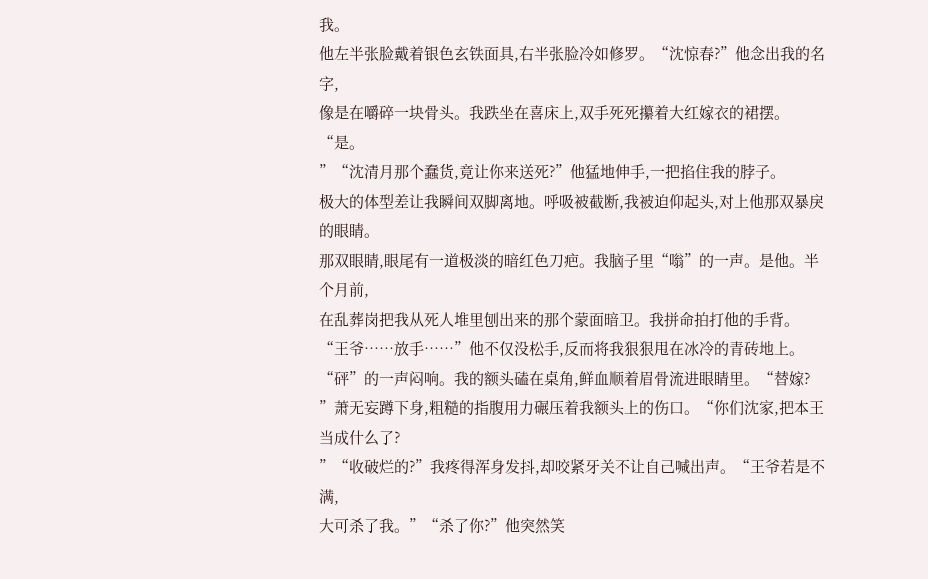我。
他左半张脸戴着银色玄铁面具,右半张脸冷如修罗。“沈惊春?”他念出我的名字,
像是在嚼碎一块骨头。我跌坐在喜床上,双手死死攥着大红嫁衣的裙摆。“是。
”“沈清月那个蠢货,竟让你来送死?”他猛地伸手,一把掐住我的脖子。
极大的体型差让我瞬间双脚离地。呼吸被截断,我被迫仰起头,对上他那双暴戾的眼睛。
那双眼睛,眼尾有一道极淡的暗红色刀疤。我脑子里“嗡”的一声。是他。半个月前,
在乱葬岗把我从死人堆里刨出来的那个蒙面暗卫。我拼命拍打他的手背。
“王爷……放手……”他不仅没松手,反而将我狠狠甩在冰冷的青砖地上。
“砰”的一声闷响。我的额头磕在桌角,鲜血顺着眉骨流进眼睛里。“替嫁?
”萧无妄蹲下身,粗糙的指腹用力碾压着我额头上的伤口。“你们沈家,把本王当成什么了?
”“收破烂的?”我疼得浑身发抖,却咬紧牙关不让自己喊出声。“王爷若是不满,
大可杀了我。”“杀了你?”他突然笑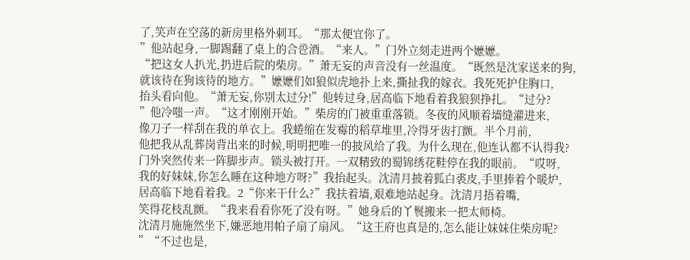了,笑声在空荡的新房里格外刺耳。“那太便宜你了。
”他站起身,一脚踢翻了桌上的合卺酒。“来人。”门外立刻走进两个嬷嬷。
“把这女人扒光,扔进后院的柴房。”萧无妄的声音没有一丝温度。“既然是沈家送来的狗,
就该待在狗该待的地方。”嬷嬷们如狼似虎地扑上来,撕扯我的嫁衣。我死死护住胸口,
抬头看向他。“萧无妄,你别太过分!”他转过身,居高临下地看着我狼狈挣扎。“过分?
”他冷嗤一声。“这才刚刚开始。”柴房的门被重重落锁。冬夜的风顺着墙缝灌进来,
像刀子一样刮在我的单衣上。我蜷缩在发霉的稻草堆里,冷得牙齿打颤。半个月前,
他把我从乱葬岗背出来的时候,明明把唯一的披风给了我。为什么现在,他连认都不认得我?
门外突然传来一阵脚步声。锁头被打开。一双精致的蜀锦绣花鞋停在我的眼前。“哎呀,
我的好妹妹,你怎么睡在这种地方呀?”我抬起头。沈清月披着狐白裘皮,手里捧着个暖炉,
居高临下地看着我。2“你来干什么?”我扶着墙,艰难地站起身。沈清月捂着嘴,
笑得花枝乱颤。“我来看看你死了没有呀。”她身后的丫鬟搬来一把太师椅。
沈清月施施然坐下,嫌恶地用帕子扇了扇风。“这王府也真是的,怎么能让妹妹住柴房呢?
”“不过也是,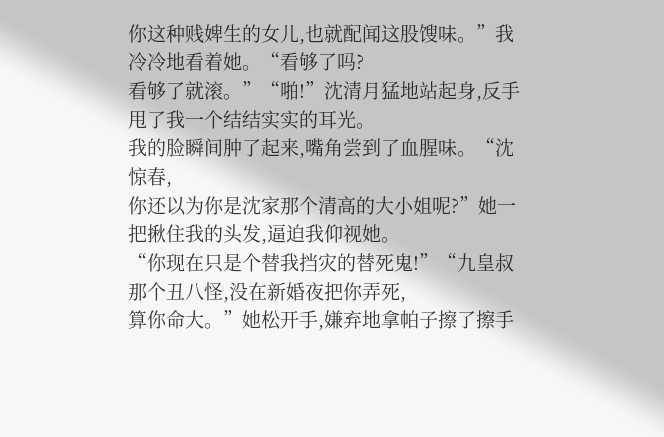你这种贱婢生的女儿,也就配闻这股馊味。”我冷冷地看着她。“看够了吗?
看够了就滚。”“啪!”沈清月猛地站起身,反手甩了我一个结结实实的耳光。
我的脸瞬间肿了起来,嘴角尝到了血腥味。“沈惊春,
你还以为你是沈家那个清高的大小姐呢?”她一把揪住我的头发,逼迫我仰视她。
“你现在只是个替我挡灾的替死鬼!”“九皇叔那个丑八怪,没在新婚夜把你弄死,
算你命大。”她松开手,嫌弃地拿帕子擦了擦手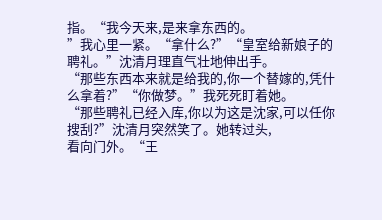指。“我今天来,是来拿东西的。
”我心里一紧。“拿什么?”“皇室给新娘子的聘礼。”沈清月理直气壮地伸出手。
“那些东西本来就是给我的,你一个替嫁的,凭什么拿着?”“你做梦。”我死死盯着她。
“那些聘礼已经入库,你以为这是沈家,可以任你搜刮?”沈清月突然笑了。她转过头,
看向门外。“王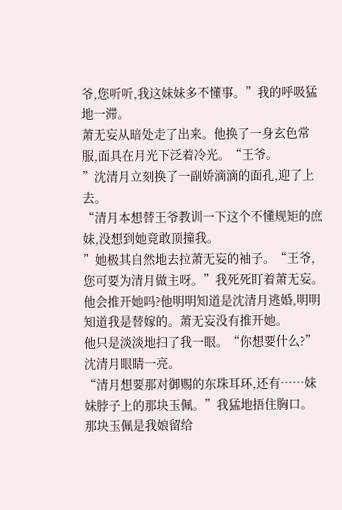爷,您听听,我这妹妹多不懂事。”我的呼吸猛地一滞。
萧无妄从暗处走了出来。他换了一身玄色常服,面具在月光下泛着冷光。“王爷。
”沈清月立刻换了一副娇滴滴的面孔,迎了上去。
“清月本想替王爷教训一下这个不懂规矩的庶妹,没想到她竟敢顶撞我。
”她极其自然地去拉萧无妄的袖子。“王爷,您可要为清月做主呀。”我死死盯着萧无妄。
他会推开她吗?他明明知道是沈清月逃婚,明明知道我是替嫁的。萧无妄没有推开她。
他只是淡淡地扫了我一眼。“你想要什么?”沈清月眼睛一亮。
“清月想要那对御赐的东珠耳环,还有……妹妹脖子上的那块玉佩。”我猛地捂住胸口。
那块玉佩是我娘留给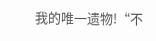我的唯一遗物!“不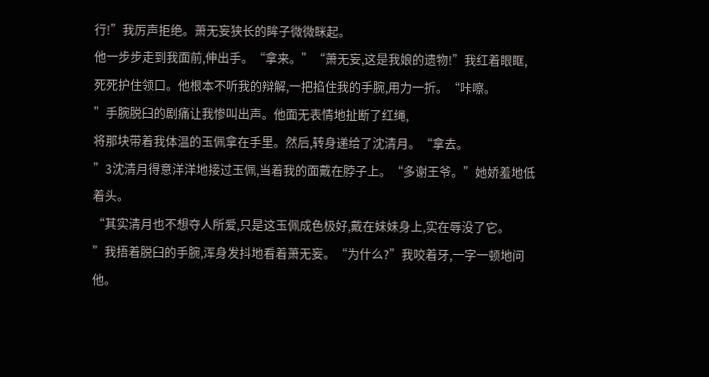行!”我厉声拒绝。萧无妄狭长的眸子微微眯起。
他一步步走到我面前,伸出手。“拿来。”“萧无妄,这是我娘的遗物!”我红着眼眶,
死死护住领口。他根本不听我的辩解,一把掐住我的手腕,用力一折。“咔嚓。
”手腕脱臼的剧痛让我惨叫出声。他面无表情地扯断了红绳,
将那块带着我体温的玉佩拿在手里。然后,转身递给了沈清月。“拿去。
”3沈清月得意洋洋地接过玉佩,当着我的面戴在脖子上。“多谢王爷。”她娇羞地低着头。
“其实清月也不想夺人所爱,只是这玉佩成色极好,戴在妹妹身上,实在辱没了它。
”我捂着脱臼的手腕,浑身发抖地看着萧无妄。“为什么?”我咬着牙,一字一顿地问他。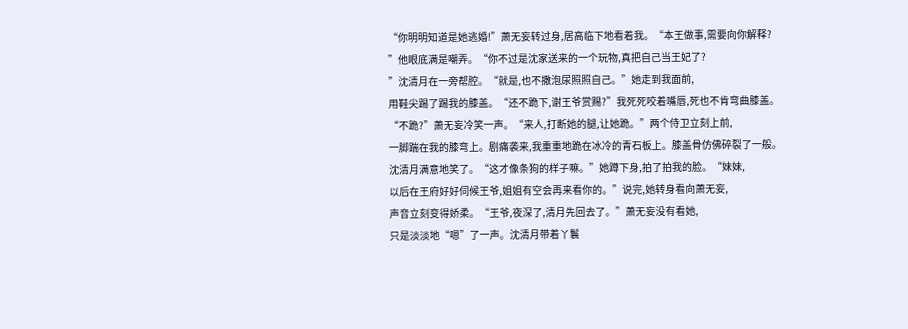“你明明知道是她逃婚!”萧无妄转过身,居高临下地看着我。“本王做事,需要向你解释?
”他眼底满是嘲弄。“你不过是沈家送来的一个玩物,真把自己当王妃了?
”沈清月在一旁帮腔。“就是,也不撒泡尿照照自己。”她走到我面前,
用鞋尖踢了踢我的膝盖。“还不跪下,谢王爷赏赐?”我死死咬着嘴唇,死也不肯弯曲膝盖。
“不跪?”萧无妄冷笑一声。“来人,打断她的腿,让她跪。”两个侍卫立刻上前,
一脚踹在我的膝弯上。剧痛袭来,我重重地跪在冰冷的青石板上。膝盖骨仿佛碎裂了一般。
沈清月满意地笑了。“这才像条狗的样子嘛。”她蹲下身,拍了拍我的脸。“妹妹,
以后在王府好好伺候王爷,姐姐有空会再来看你的。”说完,她转身看向萧无妄,
声音立刻变得娇柔。“王爷,夜深了,清月先回去了。”萧无妄没有看她,
只是淡淡地“嗯”了一声。沈清月带着丫鬟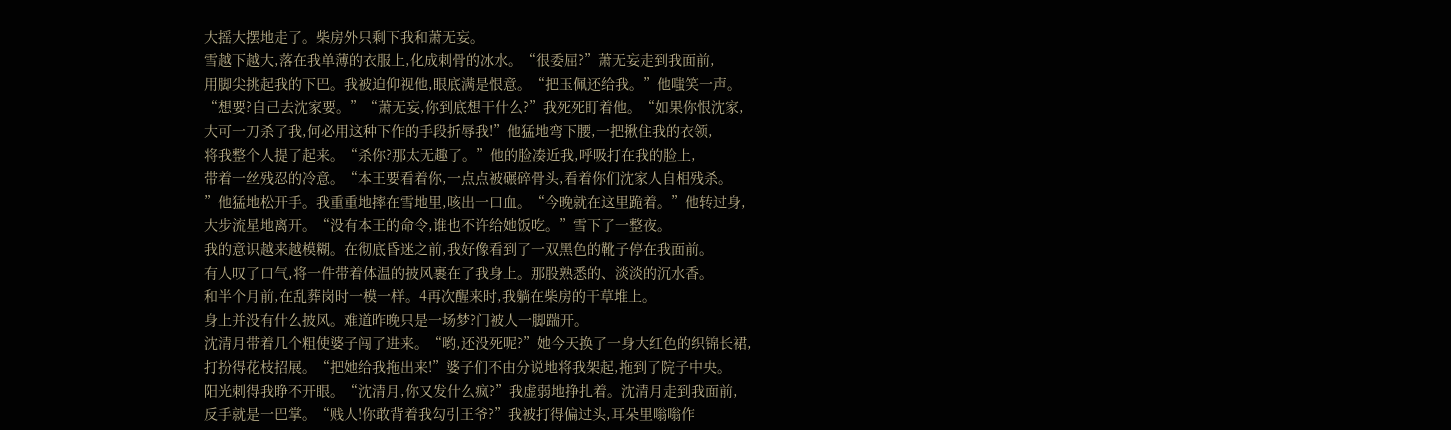大摇大摆地走了。柴房外只剩下我和萧无妄。
雪越下越大,落在我单薄的衣服上,化成刺骨的冰水。“很委屈?”萧无妄走到我面前,
用脚尖挑起我的下巴。我被迫仰视他,眼底满是恨意。“把玉佩还给我。”他嗤笑一声。
“想要?自己去沈家要。”“萧无妄,你到底想干什么?”我死死盯着他。“如果你恨沈家,
大可一刀杀了我,何必用这种下作的手段折辱我!”他猛地弯下腰,一把揪住我的衣领,
将我整个人提了起来。“杀你?那太无趣了。”他的脸凑近我,呼吸打在我的脸上,
带着一丝残忍的冷意。“本王要看着你,一点点被碾碎骨头,看着你们沈家人自相残杀。
”他猛地松开手。我重重地摔在雪地里,咳出一口血。“今晚就在这里跪着。”他转过身,
大步流星地离开。“没有本王的命令,谁也不许给她饭吃。”雪下了一整夜。
我的意识越来越模糊。在彻底昏迷之前,我好像看到了一双黑色的靴子停在我面前。
有人叹了口气,将一件带着体温的披风裹在了我身上。那股熟悉的、淡淡的沉水香。
和半个月前,在乱葬岗时一模一样。4再次醒来时,我躺在柴房的干草堆上。
身上并没有什么披风。难道昨晚只是一场梦?门被人一脚踹开。
沈清月带着几个粗使婆子闯了进来。“哟,还没死呢?”她今天换了一身大红色的织锦长裙,
打扮得花枝招展。“把她给我拖出来!”婆子们不由分说地将我架起,拖到了院子中央。
阳光刺得我睁不开眼。“沈清月,你又发什么疯?”我虚弱地挣扎着。沈清月走到我面前,
反手就是一巴掌。“贱人!你敢背着我勾引王爷?”我被打得偏过头,耳朵里嗡嗡作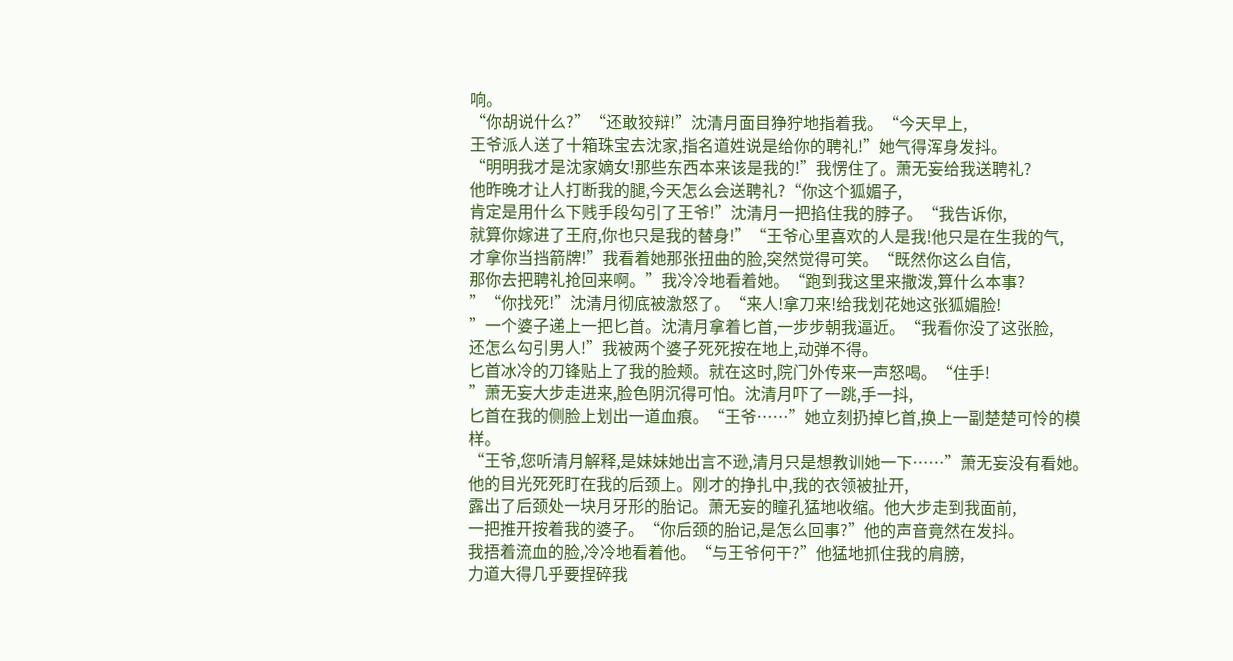响。
“你胡说什么?”“还敢狡辩!”沈清月面目狰狞地指着我。“今天早上,
王爷派人送了十箱珠宝去沈家,指名道姓说是给你的聘礼!”她气得浑身发抖。
“明明我才是沈家嫡女!那些东西本来该是我的!”我愣住了。萧无妄给我送聘礼?
他昨晚才让人打断我的腿,今天怎么会送聘礼?“你这个狐媚子,
肯定是用什么下贱手段勾引了王爷!”沈清月一把掐住我的脖子。“我告诉你,
就算你嫁进了王府,你也只是我的替身!”“王爷心里喜欢的人是我!他只是在生我的气,
才拿你当挡箭牌!”我看着她那张扭曲的脸,突然觉得可笑。“既然你这么自信,
那你去把聘礼抢回来啊。”我冷冷地看着她。“跑到我这里来撒泼,算什么本事?
”“你找死!”沈清月彻底被激怒了。“来人!拿刀来!给我划花她这张狐媚脸!
”一个婆子递上一把匕首。沈清月拿着匕首,一步步朝我逼近。“我看你没了这张脸,
还怎么勾引男人!”我被两个婆子死死按在地上,动弹不得。
匕首冰冷的刀锋贴上了我的脸颊。就在这时,院门外传来一声怒喝。“住手!
”萧无妄大步走进来,脸色阴沉得可怕。沈清月吓了一跳,手一抖,
匕首在我的侧脸上划出一道血痕。“王爷……”她立刻扔掉匕首,换上一副楚楚可怜的模样。
“王爷,您听清月解释,是妹妹她出言不逊,清月只是想教训她一下……”萧无妄没有看她。
他的目光死死盯在我的后颈上。刚才的挣扎中,我的衣领被扯开,
露出了后颈处一块月牙形的胎记。萧无妄的瞳孔猛地收缩。他大步走到我面前,
一把推开按着我的婆子。“你后颈的胎记,是怎么回事?”他的声音竟然在发抖。
我捂着流血的脸,冷冷地看着他。“与王爷何干?”他猛地抓住我的肩膀,
力道大得几乎要捏碎我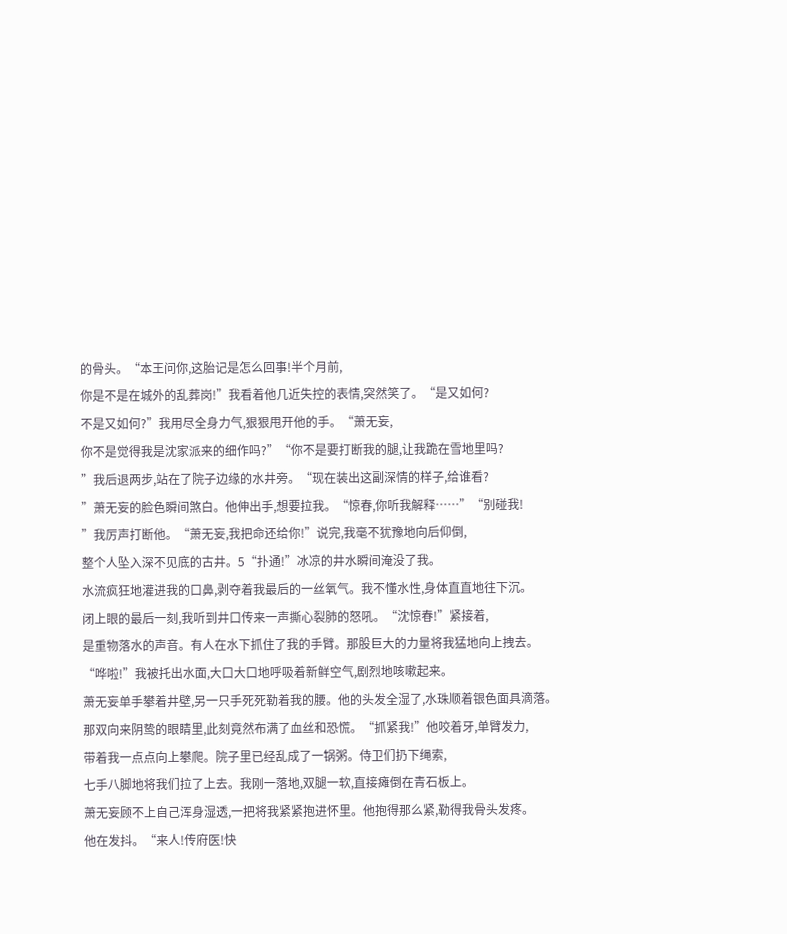的骨头。“本王问你,这胎记是怎么回事!半个月前,
你是不是在城外的乱葬岗!”我看着他几近失控的表情,突然笑了。“是又如何?
不是又如何?”我用尽全身力气,狠狠甩开他的手。“萧无妄,
你不是觉得我是沈家派来的细作吗?”“你不是要打断我的腿,让我跪在雪地里吗?
”我后退两步,站在了院子边缘的水井旁。“现在装出这副深情的样子,给谁看?
”萧无妄的脸色瞬间煞白。他伸出手,想要拉我。“惊春,你听我解释……”“别碰我!
”我厉声打断他。“萧无妄,我把命还给你!”说完,我毫不犹豫地向后仰倒,
整个人坠入深不见底的古井。5“扑通!”冰凉的井水瞬间淹没了我。
水流疯狂地灌进我的口鼻,剥夺着我最后的一丝氧气。我不懂水性,身体直直地往下沉。
闭上眼的最后一刻,我听到井口传来一声撕心裂肺的怒吼。“沈惊春!”紧接着,
是重物落水的声音。有人在水下抓住了我的手臂。那股巨大的力量将我猛地向上拽去。
“哗啦!”我被托出水面,大口大口地呼吸着新鲜空气,剧烈地咳嗽起来。
萧无妄单手攀着井壁,另一只手死死勒着我的腰。他的头发全湿了,水珠顺着银色面具滴落。
那双向来阴鸷的眼睛里,此刻竟然布满了血丝和恐慌。“抓紧我!”他咬着牙,单臂发力,
带着我一点点向上攀爬。院子里已经乱成了一锅粥。侍卫们扔下绳索,
七手八脚地将我们拉了上去。我刚一落地,双腿一软,直接瘫倒在青石板上。
萧无妄顾不上自己浑身湿透,一把将我紧紧抱进怀里。他抱得那么紧,勒得我骨头发疼。
他在发抖。“来人!传府医!快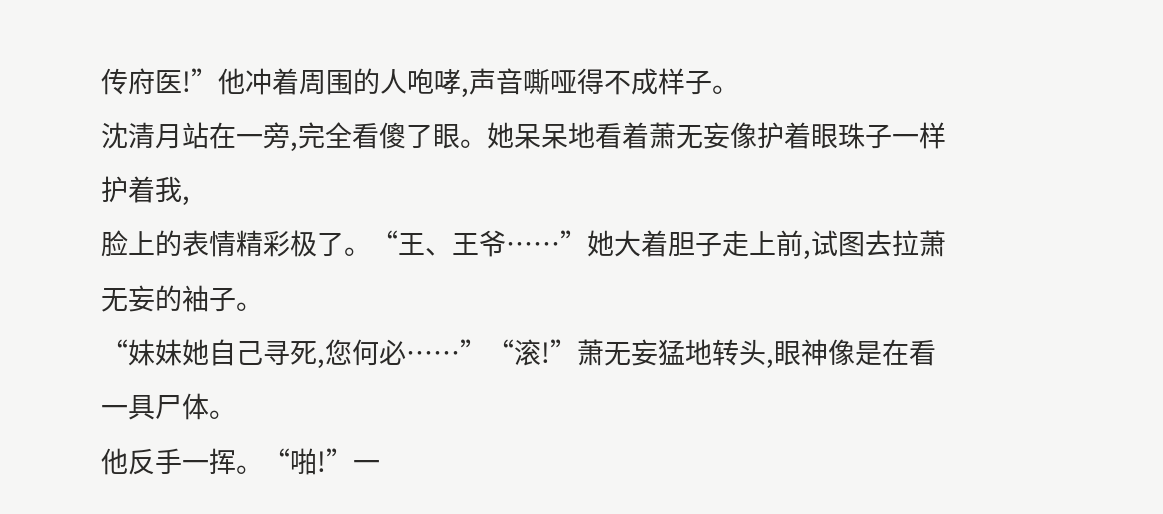传府医!”他冲着周围的人咆哮,声音嘶哑得不成样子。
沈清月站在一旁,完全看傻了眼。她呆呆地看着萧无妄像护着眼珠子一样护着我,
脸上的表情精彩极了。“王、王爷……”她大着胆子走上前,试图去拉萧无妄的袖子。
“妹妹她自己寻死,您何必……”“滚!”萧无妄猛地转头,眼神像是在看一具尸体。
他反手一挥。“啪!”一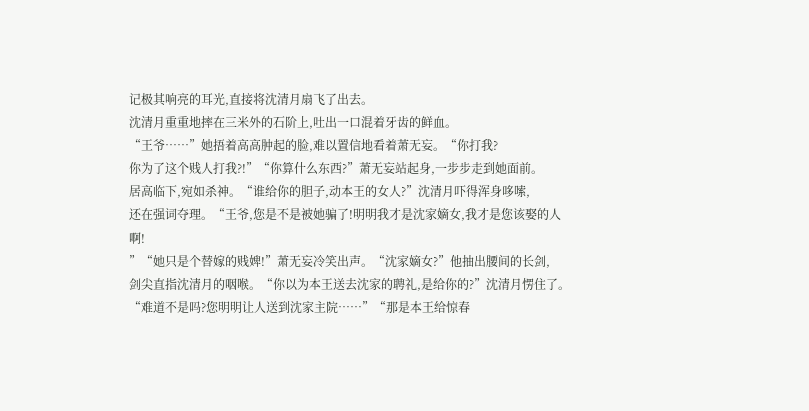记极其响亮的耳光,直接将沈清月扇飞了出去。
沈清月重重地摔在三米外的石阶上,吐出一口混着牙齿的鲜血。
“王爷……”她捂着高高肿起的脸,难以置信地看着萧无妄。“你打我?
你为了这个贱人打我?!”“你算什么东西?”萧无妄站起身,一步步走到她面前。
居高临下,宛如杀神。“谁给你的胆子,动本王的女人?”沈清月吓得浑身哆嗦,
还在强词夺理。“王爷,您是不是被她骗了!明明我才是沈家嫡女,我才是您该娶的人啊!
”“她只是个替嫁的贱婢!”萧无妄冷笑出声。“沈家嫡女?”他抽出腰间的长剑,
剑尖直指沈清月的咽喉。“你以为本王送去沈家的聘礼,是给你的?”沈清月愣住了。
“难道不是吗?您明明让人送到沈家主院……”“那是本王给惊春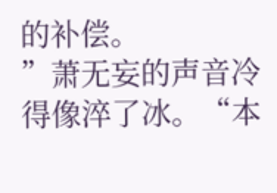的补偿。
”萧无妄的声音冷得像淬了冰。“本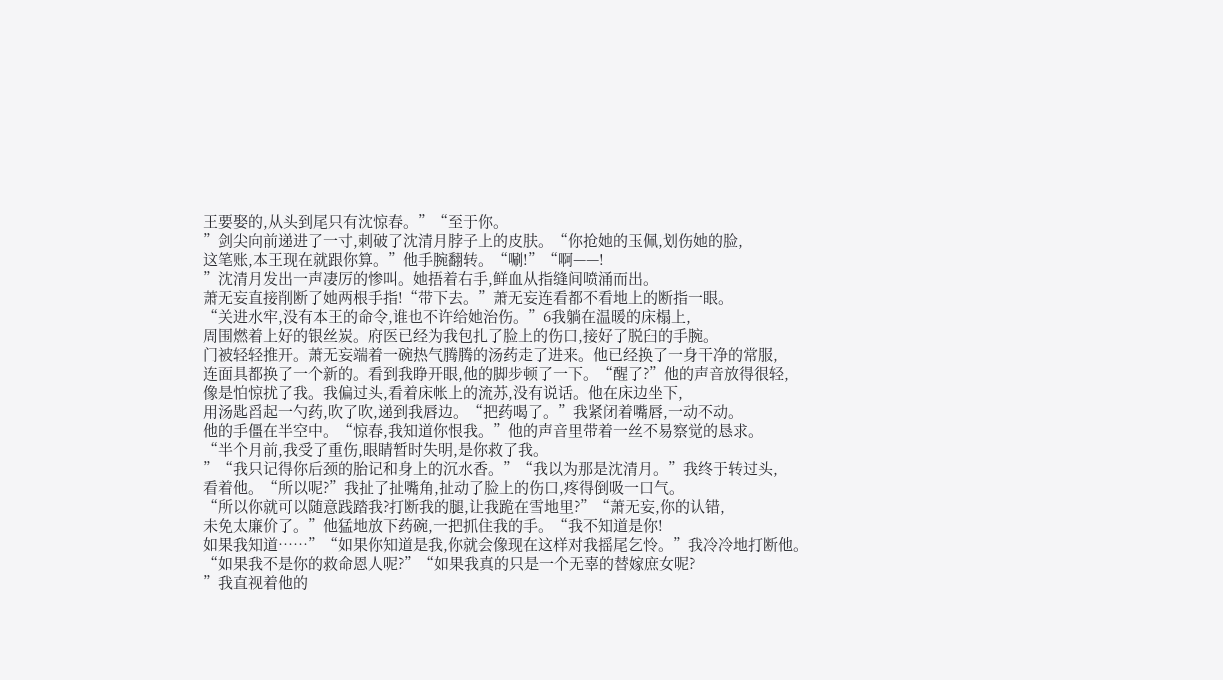王要娶的,从头到尾只有沈惊春。”“至于你。
”剑尖向前递进了一寸,刺破了沈清月脖子上的皮肤。“你抢她的玉佩,划伤她的脸,
这笔账,本王现在就跟你算。”他手腕翻转。“唰!”“啊——!
”沈清月发出一声凄厉的惨叫。她捂着右手,鲜血从指缝间喷涌而出。
萧无妄直接削断了她两根手指!“带下去。”萧无妄连看都不看地上的断指一眼。
“关进水牢,没有本王的命令,谁也不许给她治伤。”6我躺在温暖的床榻上,
周围燃着上好的银丝炭。府医已经为我包扎了脸上的伤口,接好了脱臼的手腕。
门被轻轻推开。萧无妄端着一碗热气腾腾的汤药走了进来。他已经换了一身干净的常服,
连面具都换了一个新的。看到我睁开眼,他的脚步顿了一下。“醒了?”他的声音放得很轻,
像是怕惊扰了我。我偏过头,看着床帐上的流苏,没有说话。他在床边坐下,
用汤匙舀起一勺药,吹了吹,递到我唇边。“把药喝了。”我紧闭着嘴唇,一动不动。
他的手僵在半空中。“惊春,我知道你恨我。”他的声音里带着一丝不易察觉的恳求。
“半个月前,我受了重伤,眼睛暂时失明,是你救了我。
”“我只记得你后颈的胎记和身上的沉水香。”“我以为那是沈清月。”我终于转过头,
看着他。“所以呢?”我扯了扯嘴角,扯动了脸上的伤口,疼得倒吸一口气。
“所以你就可以随意践踏我?打断我的腿,让我跪在雪地里?”“萧无妄,你的认错,
未免太廉价了。”他猛地放下药碗,一把抓住我的手。“我不知道是你!
如果我知道……”“如果你知道是我,你就会像现在这样对我摇尾乞怜。”我冷冷地打断他。
“如果我不是你的救命恩人呢?”“如果我真的只是一个无辜的替嫁庶女呢?
”我直视着他的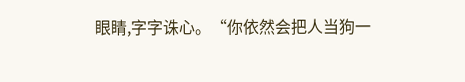眼睛,字字诛心。“你依然会把人当狗一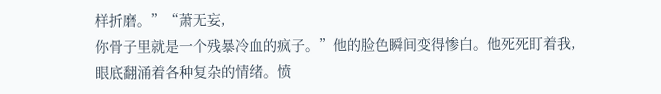样折磨。”“萧无妄,
你骨子里就是一个残暴冷血的疯子。”他的脸色瞬间变得惨白。他死死盯着我,
眼底翻涌着各种复杂的情绪。愤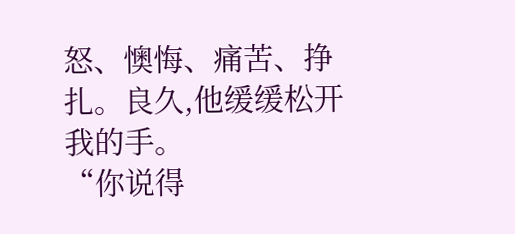怒、懊悔、痛苦、挣扎。良久,他缓缓松开我的手。
“你说得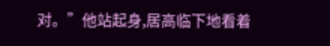对。”他站起身,居高临下地看着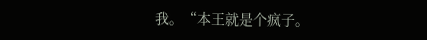我。“本王就是个疯子。